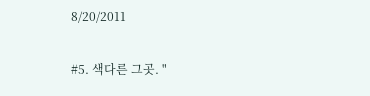8/20/2011

#5. 색다른 그곳. "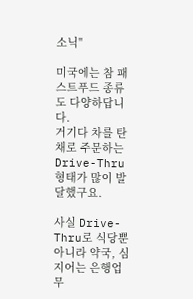소닉"

미국에는 참 패스트푸드 종류도 다양하답니다.
거기다 차를 탄 채로 주문하는 Drive-Thru 형태가 많이 발달했구요.

사실 Drive-Thru로 식당뿐 아니라 약국, 심지어는 은행업무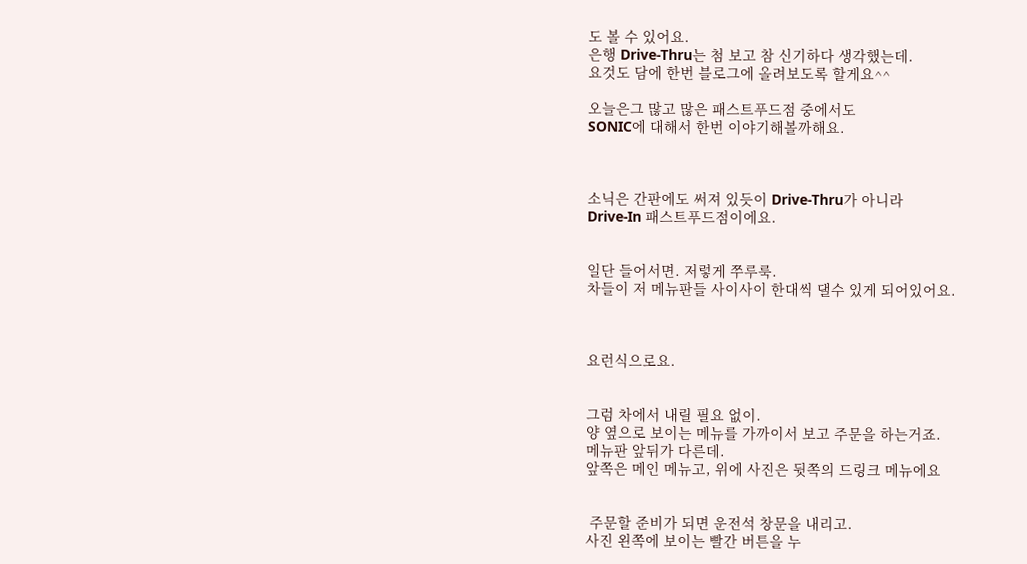도 볼 수 있어요.
은행 Drive-Thru는 첨 보고 참 신기하다 생각했는데.
요것도 담에 한번 블로그에 올려보도록 할게요^^

오늘은그 많고 많은 패스트푸드점 중에서도
SONIC에 대해서 한번 이야기해볼까해요.



소닉은 간판에도 써져 있듯이 Drive-Thru가 아니라
Drive-In 패스트푸드점이에요.


일단 들어서면. 저렇게 쭈루룩.
차들이 저 메뉴판들 사이사이 한대씩 댈수 있게 되어있어요.



요런식으로요.


그럼 차에서 내릴 필요 없이.
양 옆으로 보이는 메뉴를 가까이서 보고 주문을 하는거죠.
메뉴판 앞뒤가 다른데.
앞쪽은 메인 메뉴고, 위에 사진은 뒷쪽의 드링크 메뉴에요


 주문할 준비가 되면 운전석 창문을 내리고.
사진 왼쪽에 보이는 빨간 버튼을 누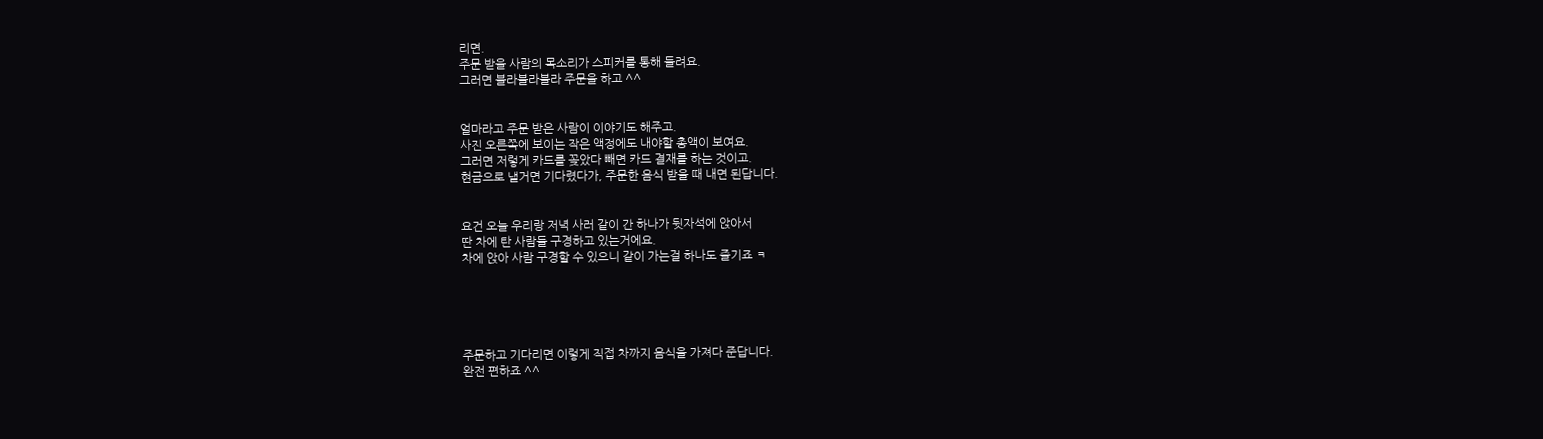리면.
주문 받을 사람의 목소리가 스피커를 통해 들려요.
그러면 블라블라블라 주문을 하고 ^^


얼마라고 주문 받은 사람이 이야기도 해주고.
사진 오른쪽에 보이는 작은 액정에도 내야할 총액이 보여요.
그러면 저렇게 카드를 꽂았다 빼면 카드 결재를 하는 것이고.
현금으로 낼거면 기다렸다가, 주문한 음식 받을 때 내면 된답니다.


요건 오늘 우리랑 저녁 사러 같이 간 하나가 뒷자석에 앉아서
딴 차에 탄 사람들 구경하고 있는거에요.
차에 앉아 사람 구경할 수 있으니 같이 가는걸 하나도 즐기죠 ㅋ





주문하고 기다리면 이렇게 직접 차까지 음식을 가져다 준답니다.
완전 편하죠 ^^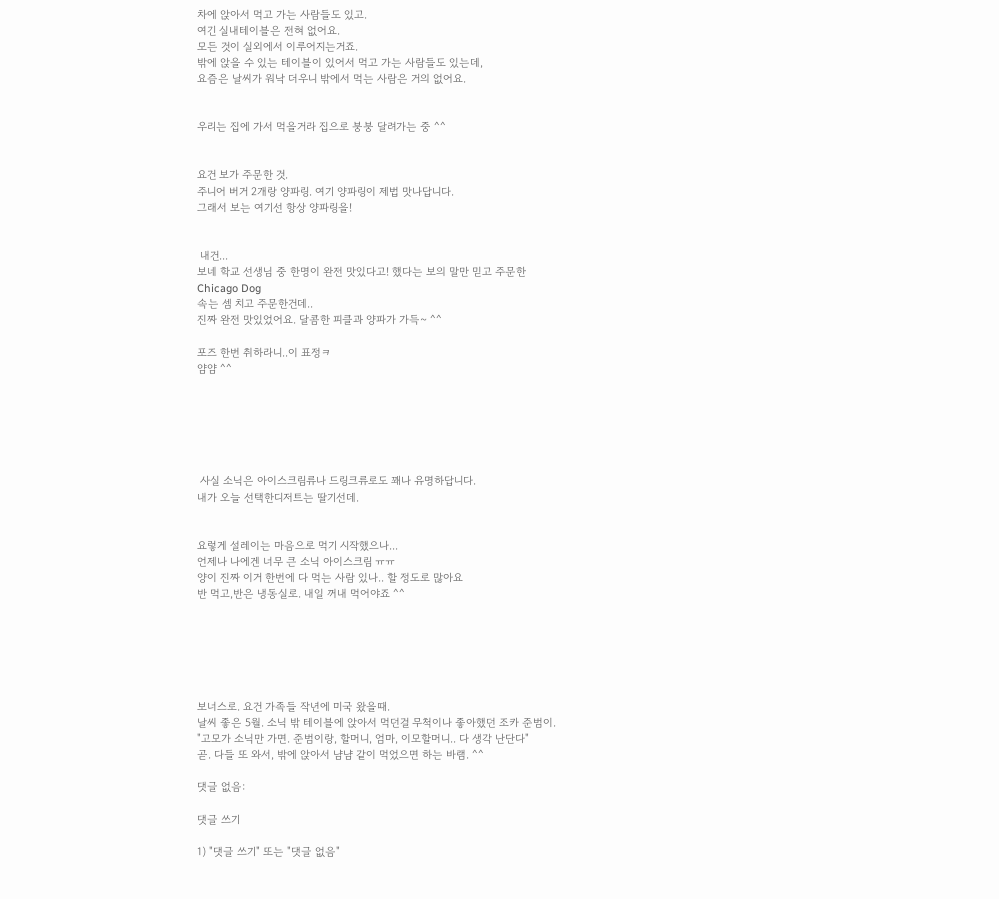차에 앉아서 먹고 가는 사람들도 있고.
여긴 실내테이블은 전혀 없어요.
모든 것이 실외에서 이루어지는거죠.
밖에 앉을 수 있는 테이블이 있어서 먹고 가는 사람들도 있는데,
요즘은 날씨가 워낙 더우니 밖에서 먹는 사람은 거의 없어요.


우리는 집에 가서 먹을거라 집으로 붕붕 달려가는 중 ^^


요건 보가 주문한 것.
주니어 버거 2개랑 양파링. 여기 양파링이 제법 맛나답니다.
그래서 보는 여기선 항상 양파링을!


 내건...
보네 학교 선생님 중 한명이 완전 맛있다고! 했다는 보의 말만 믿고 주문한
Chicago Dog
속는 셈 치고 주문한건데..
진짜 완전 맛있었어요. 달콤한 피클과 양파가 가득~ ^^

포즈 한번 취하라니..이 표정ㅋ
얌얌 ^^






 사실 소닉은 아이스크림류나 드링크류로도 꽤나 유명하답니다.
내가 오늘 선택한디저트는 딸기선데.


요렇게 설레이는 마음으로 먹기 시작했으나...
언제나 나에겐 너무 큰 소닉 아이스크림 ㅠㅠ
양이 진짜 이거 한번에 다 먹는 사람 있나.. 할 정도로 많아요
반 먹고,반은 냉동실로. 내일 꺼내 먹어야죠 ^^






보너스로. 요건 가족들 작년에 미국 왔을때.
날씨 좋은 5월. 소닉 밖 테이블에 앉아서 먹던걸 무척이나 좋아했던 조카 준범이.
"고모가 소닉만 가면. 준범이랑, 할머니, 엄마, 이모할머니.. 다 생각 난단다"
곧. 다들 또 와서, 밖에 앉아서 냠냠 같이 먹었으면 하는 바램. ^^

댓글 없음:

댓글 쓰기

1) "댓글 쓰기" 또는 "댓글 없음"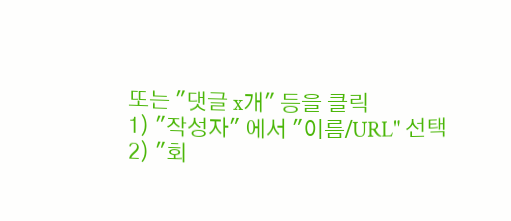또는 "댓글 x개" 등을 클릭
1) "작성자" 에서 "이름/URL" 선택
2) "회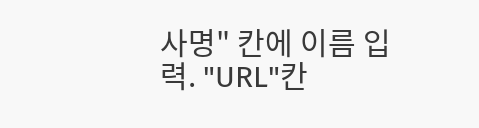사명" 칸에 이름 입력. "URL"칸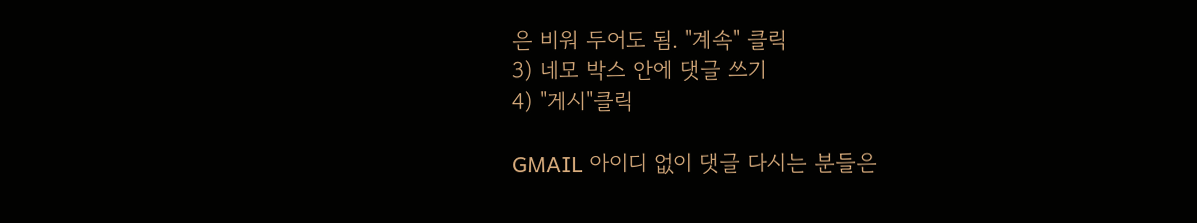은 비워 두어도 됨. "계속" 클릭
3) 네모 박스 안에 댓글 쓰기
4) "게시"클릭

GMAIL 아이디 없이 댓글 다시는 분들은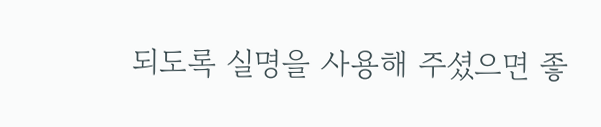되도록 실명을 사용해 주셨으면 좋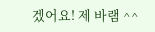겠어요! 제 바램 ^^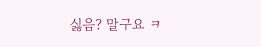싫음? 말구요 ㅋ